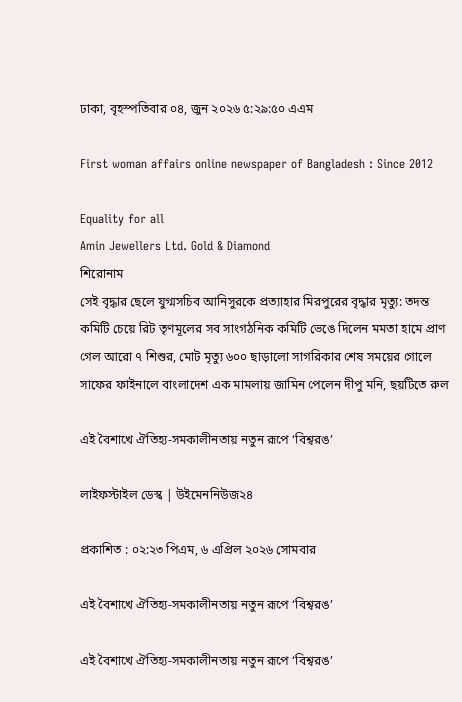ঢাকা, বৃহস্পতিবার ০৪, জুন ২০২৬ ৫:২৯:৫০ এএম

First woman affairs online newspaper of Bangladesh : Since 2012

Equality for all
Amin Jewellers Ltd. Gold & Diamond
শিরোনাম
সেই বৃদ্ধার ছেলে যুগ্মসচিব আনিসুরকে প্রত্যাহার মিরপুরের বৃদ্ধার মৃত্যু: তদন্ত কমিটি চেয়ে রিট তৃণমূলের সব সাংগঠনিক কমিটি ভেঙে দিলেন মমতা হামে প্রাণ গেল আরো ৭ শিশুর, মোট মৃত্যু ৬০০ ছাড়ালো সাগরিকার শেষ সময়ের গোলে সাফের ফাইনালে বাংলাদেশ এক মামলায় জামিন পেলেন দীপু মনি, ছয়টিতে রুল

এই বৈশাখে ঐতিহ্য-সমকালীনতায় নতুন রূপে ‘বিশ্বরঙ’

লাইফস্টাইল ডেস্ক | উইমেননিউজ২৪

প্রকাশিত : ০২:২৩ পিএম, ৬ এপ্রিল ২০২৬ সোমবার

এই বৈশাখে ঐতিহ্য-সমকালীনতায় নতুন রূপে ‘বিশ্বরঙ’

এই বৈশাখে ঐতিহ্য-সমকালীনতায় নতুন রূপে ‘বিশ্বরঙ’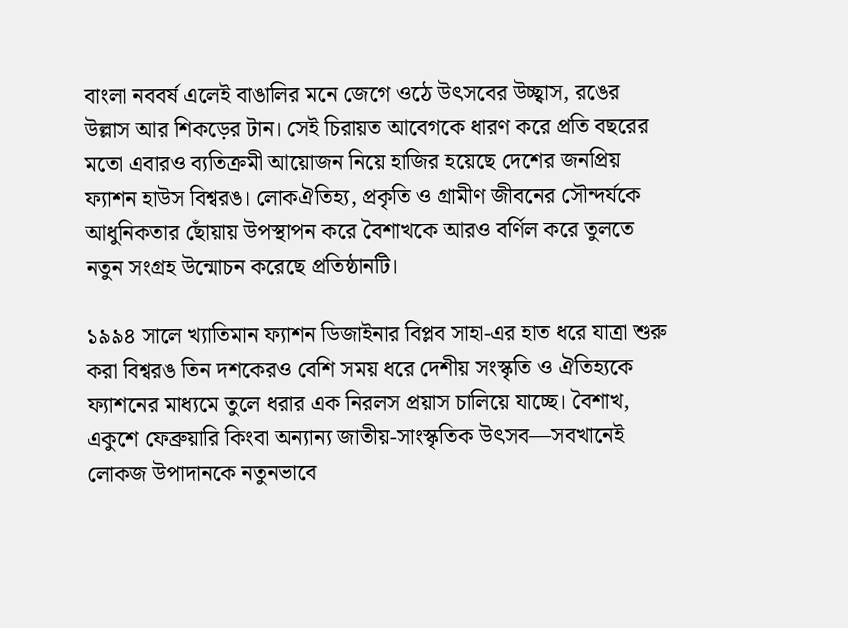বাংলা নববর্ষ এলেই বাঙালির মনে জেগে ওঠে উৎসবের উচ্ছ্বাস, রঙের উল্লাস আর শিকড়ের টান। সেই চিরায়ত আবেগকে ধারণ করে প্রতি বছরের মতো এবারও ব্যতিক্রমী আয়োজন নিয়ে হাজির হয়েছে দেশের জনপ্রিয় ফ্যাশন হাউস বিশ্বরঙ। লোকঐতিহ্য, প্রকৃতি ও গ্রামীণ জীবনের সৌন্দর্যকে আধুনিকতার ছোঁয়ায় উপস্থাপন করে বৈশাখকে আরও বর্ণিল করে তুলতে নতুন সংগ্রহ উন্মোচন করেছে প্রতিষ্ঠানটি।

১৯৯৪ সালে খ্যাতিমান ফ্যাশন ডিজাইনার বিপ্লব সাহা-এর হাত ধরে যাত্রা শুরু করা বিশ্বরঙ তিন দশকেরও বেশি সময় ধরে দেশীয় সংস্কৃতি ও ঐতিহ্যকে ফ্যাশনের মাধ্যমে তুলে ধরার এক নিরলস প্রয়াস চালিয়ে যাচ্ছে। বৈশাখ, একুশে ফেব্রুয়ারি কিংবা অন্যান্য জাতীয়-সাংস্কৃতিক উৎসব—সবখানেই লোকজ উপাদানকে নতুনভাবে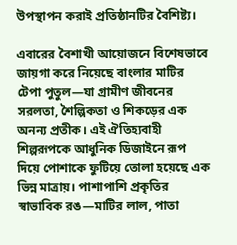উপস্থাপন করাই প্রতিষ্ঠানটির বৈশিষ্ট্য।

এবারের বৈশাখী আয়োজনে বিশেষভাবে জায়গা করে নিয়েছে বাংলার মাটির টেপা পুতুল—যা গ্রামীণ জীবনের সরলতা, শৈল্পিকতা ও শিকড়ের এক অনন্য প্রতীক। এই ঐতিহ্যবাহী শিল্পরূপকে আধুনিক ডিজাইনে রূপ দিয়ে পোশাকে ফুটিয়ে তোলা হয়েছে এক ভিন্ন মাত্রায়। পাশাপাশি প্রকৃতির স্বাভাবিক রঙ—মাটির লাল, পাতা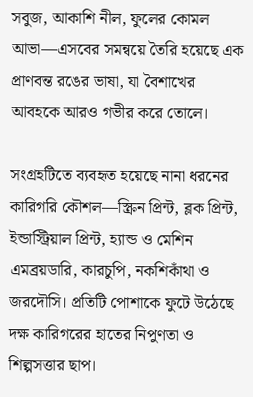সবুজ, আকাশি নীল, ফুলের কোমল আভা—এসবের সমন্বয়ে তৈরি হয়েছে এক প্রাণবন্ত রঙের ভাষা, যা বৈশাখের আবহকে আরও গভীর করে তোলে।

সংগ্রহটিতে ব্যবহৃত হয়েছে নানা ধরনের কারিগরি কৌশল—স্ক্রিন প্রিন্ট, ব্লক প্রিন্ট, ইন্ডাস্ট্রিয়াল প্রিন্ট, হ্যান্ড ও মেশিন এমব্রয়ডারি, কারচুপি, নকশিকাঁথা ও জরদৌসি। প্রতিটি পোশাকে ফুটে উঠেছে দক্ষ কারিগরের হাতের নিপুণতা ও শিল্পসত্তার ছাপ।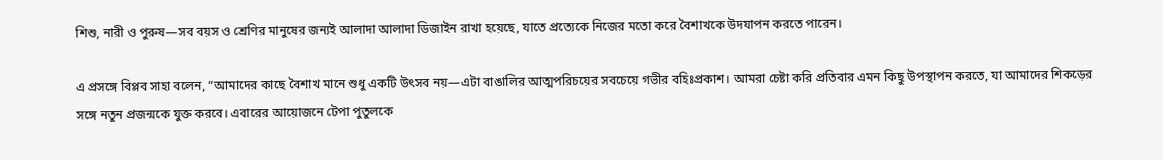শিশু, নারী ও পুরুষ—সব বয়স ও শ্রেণির মানুষের জন্যই আলাদা আলাদা ডিজাইন রাখা হয়েছে, যাতে প্রত্যেকে নিজের মতো করে বৈশাখকে উদযাপন করতে পারেন।

এ প্রসঙ্গে বিপ্লব সাহা বলেন, “আমাদের কাছে বৈশাখ মানে শুধু একটি উৎসব নয়—এটা বাঙালির আত্মপরিচয়ের সবচেয়ে গভীর বহিঃপ্রকাশ। আমরা চেষ্টা করি প্রতিবার এমন কিছু উপস্থাপন করতে, যা আমাদের শিকড়ের সঙ্গে নতুন প্রজন্মকে যুক্ত করবে। এবারের আয়োজনে টেপা পুতুলকে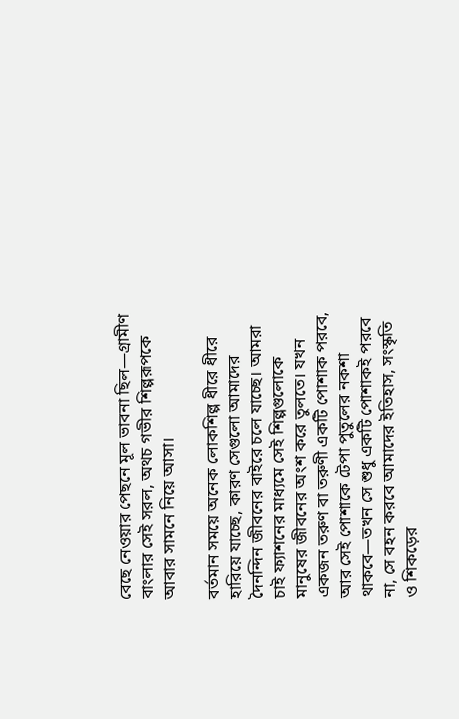বেছে নেওয়ার পেছনে মূল ভাবনা ছিল—গ্রামীণ বাংলার সেই সরল, অথচ গভীর শিল্পরূপকে আবার সামনে নিয়ে আসা।

বর্তমান সময়ে অনেক লোকশিল্প ধীরে ধীরে হারিয়ে যাচ্ছে, কারণ সেগুলো আমাদের দৈনন্দিন জীবনের বাইরে চলে যাচ্ছে। আমরা চাই ফ্যাশনের মাধ্যমে সেই শিল্পগুলোকে মানুষের জীবনের অংশ করে তুলতে। যখন একজন তরুণ বা তরুণী একটি পোশাক পরবে, আর সেই পোশাকে টেপা পুতুলের নকশা থাকবে—তখন সে শুধু একটি পোশাকই পরবে না, সে বহন করবে আমাদের ইতিহাস, সংস্কৃতি ও শিকড়ের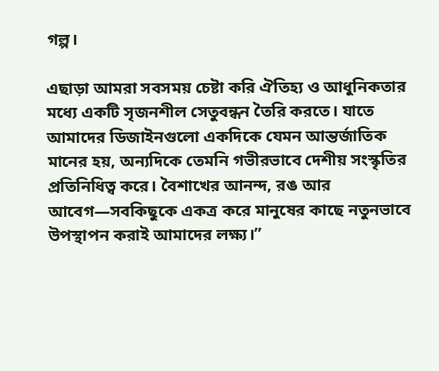গল্প।

এছাড়া আমরা সবসময় চেষ্টা করি ঐতিহ্য ও আধুনিকতার মধ্যে একটি সৃজনশীল সেতুবন্ধন তৈরি করতে। যাতে আমাদের ডিজাইনগুলো একদিকে যেমন আন্তর্জাতিক মানের হয়, অন্যদিকে তেমনি গভীরভাবে দেশীয় সংস্কৃতির প্রতিনিধিত্ব করে। বৈশাখের আনন্দ, রঙ আর আবেগ—সবকিছুকে একত্র করে মানুষের কাছে নতুনভাবে উপস্থাপন করাই আমাদের লক্ষ্য।”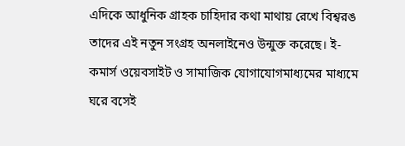এদিকে আধুনিক গ্রাহক চাহিদার কথা মাথায় রেখে বিশ্বরঙ তাদের এই নতুন সংগ্রহ অনলাইনেও উন্মুক্ত করেছে। ই-কমার্স ওয়েবসাইট ও সামাজিক যোগাযোগমাধ্যমের মাধ্যমে ঘরে বসেই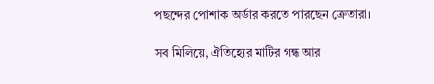পছন্দের পোশাক অর্ডার করতে পারছেন ক্রেতারা।

সব মিলিয়ে, ঐতিহ্যের মাটির গন্ধ আর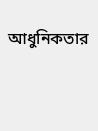আধুনিকতার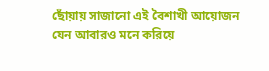ছোঁয়ায় সাজানো এই বৈশাখী আয়োজন যেন আবারও মনে করিয়ে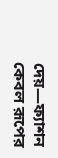দেয়—ফ্যাশন কেবল রূপের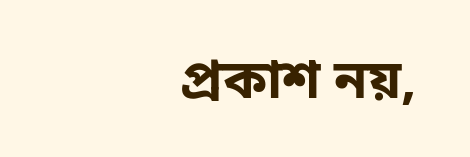প্রকাশ নয়,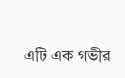এটি এক গভীর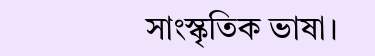সাংস্কৃতিক ভাষা।